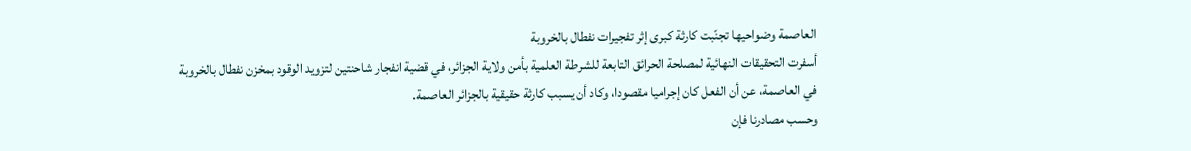العاصمة وضواحيها تجنّبت كارثة كبرى إثر تفجيرات نفطال بالخروبة
أسفرت التحقيقات النهائية لمصلحة الحرائق التابعة للشرطة العلمية بأمن ولاية الجزائر، في قضية انفجار شاحنتين لتزويد الوقود بمخزن نفطال بالخروبة في العاصمة، عن أن الفعل كان إجراميا مقصودا، وكاد أن يسبب كارثة حقيقية بالجزائر العاصمة.
وحسب مصادرنا فإن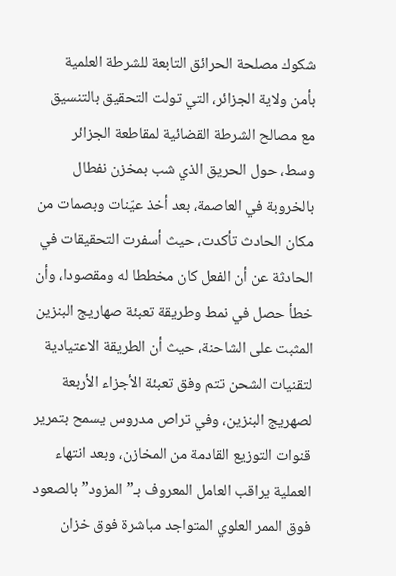شكوك مصلحة الحرائق التابعة للشرطة العلمية بأمن ولاية الجزائر، التي تولت التحقيق بالتنسيق مع مصالح الشرطة القضائية لمقاطعة الجزائر وسط، حول الحريق الذي شب بمخزن نفطال بالخروبة في العاصمة، بعد أخذ عيّنات وبصمات من مكان الحادث تأكدت، حيث أسفرت التحقيقات في الحادثة عن أن الفعل كان مخططا له ومقصودا، وأن خطأ حصل في نمط وطريقة تعبئة صهاريج البنزين المثبت على الشاحنة، حيث أن الطريقة الاعتيادية لتقنيات الشحن تتم وفق تعبئة الأجزاء الأربعة لصهريج البنزين، وفي تراص مدروس يسمح بتمرير قنوات التوزيع القادمة من المخازن، وبعد انتهاء العملية يراقب العامل المعروف بـ”المزود” بالصعود فوق الممر العلوي المتواجد مباشرة فوق خزان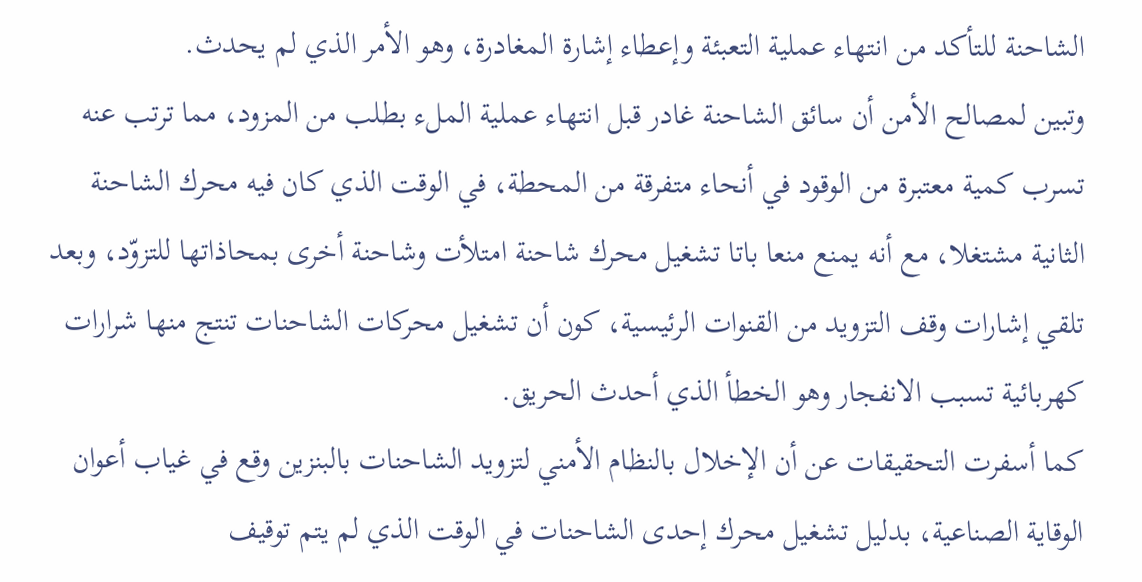الشاحنة للتأكد من انتهاء عملية التعبئة وإعطاء إشارة المغادرة، وهو الأمر الذي لم يحدث.
وتبين لمصالح الأمن أن سائق الشاحنة غادر قبل انتهاء عملية الملء بطلب من المزود، مما ترتب عنه تسرب كمية معتبرة من الوقود في أنحاء متفرقة من المحطة، في الوقت الذي كان فيه محرك الشاحنة الثانية مشتغلا، مع أنه يمنع منعا باتا تشغيل محرك شاحنة امتلأت وشاحنة أخرى بمحاذاتها للتزوّد، وبعد تلقي إشارات وقف التزويد من القنوات الرئيسية، كون أن تشغيل محركات الشاحنات تنتج منها شرارات كهربائية تسبب الانفجار وهو الخطأ الذي أحدث الحريق.
كما أسفرت التحقيقات عن أن الإخلال بالنظام الأمني لتزويد الشاحنات بالبنزين وقع في غياب أعوان الوقاية الصناعية، بدليل تشغيل محرك إحدى الشاحنات في الوقت الذي لم يتم توقيف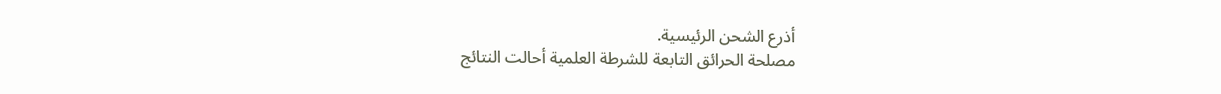أذرع الشحن الرئيسية.
مصلحة الحرائق التابعة للشرطة العلمية أحالت النتائج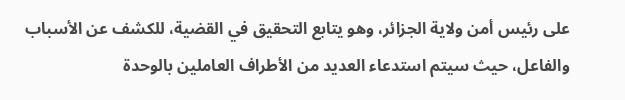على رئيس أمن ولاية الجزائر، وهو يتابع التحقيق في القضية، للكشف عن الأسباب والفاعل، حيث سيتم استدعاء العديد من الأطراف العاملين بالوحدة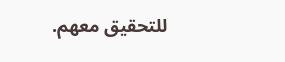للتحقيق معهم.